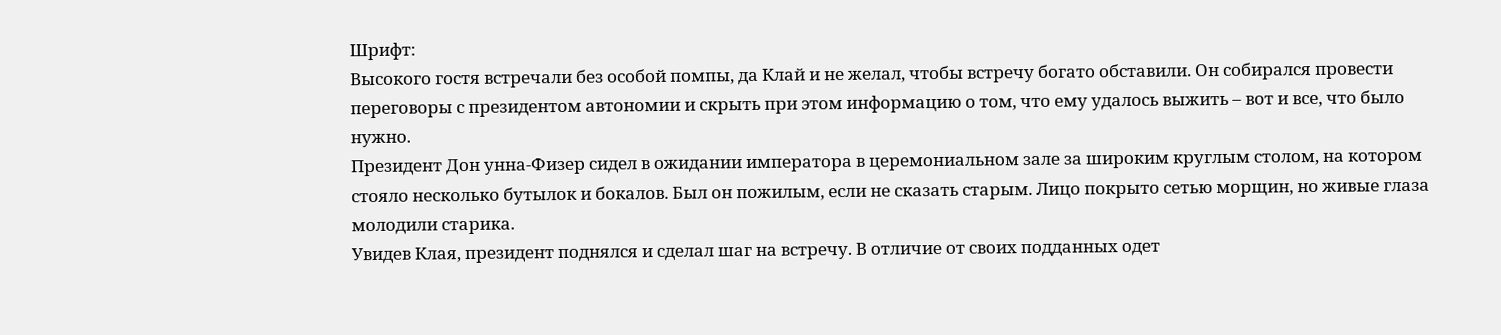Шрифт:
Высокого гостя встречали без особой помпы, да Клай и не желал, чтобы встречу богато обставили. Он собирался провести переговоры с президентом автономии и скрыть при этом информацию о том, что ему удалось выжить – вот и все, что было нужно.
Президент Дон унна-Физер сидел в ожидании императора в церемониальном зале за широким круглым столом, на котором стояло несколько бутылок и бокалов. Был он пожилым, если не сказать старым. Лицо покрыто сетью морщин, но живые глаза молодили старика.
Увидев Клая, президент поднялся и сделал шаг на встречу. В отличие от своих подданных одет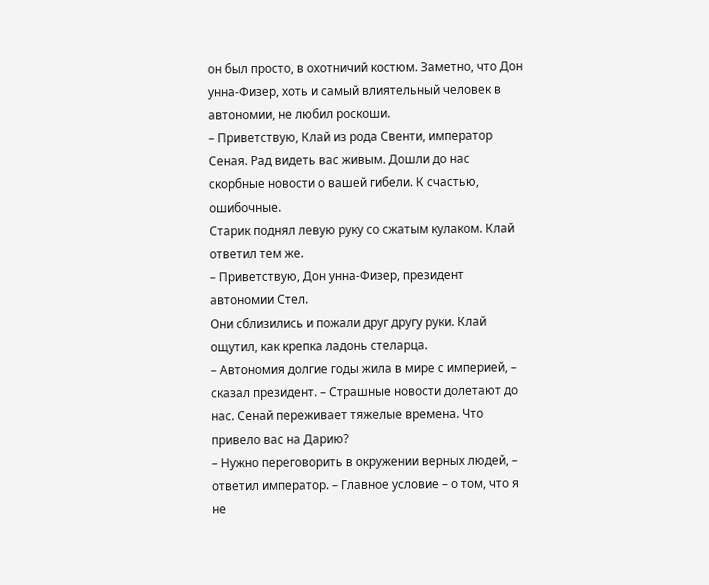он был просто, в охотничий костюм. Заметно, что Дон унна-Физер, хоть и самый влиятельный человек в автономии, не любил роскоши.
– Приветствую, Клай из рода Свенти, император Сеная. Рад видеть вас живым. Дошли до нас скорбные новости о вашей гибели. К счастью, ошибочные.
Старик поднял левую руку со сжатым кулаком. Клай ответил тем же.
– Приветствую, Дон унна-Физер, президент автономии Стел.
Они сблизились и пожали друг другу руки. Клай ощутил, как крепка ладонь стеларца.
– Автономия долгие годы жила в мире с империей, – сказал президент. – Страшные новости долетают до нас. Сенай переживает тяжелые времена. Что привело вас на Дарию?
– Нужно переговорить в окружении верных людей, – ответил император. – Главное условие – о том, что я не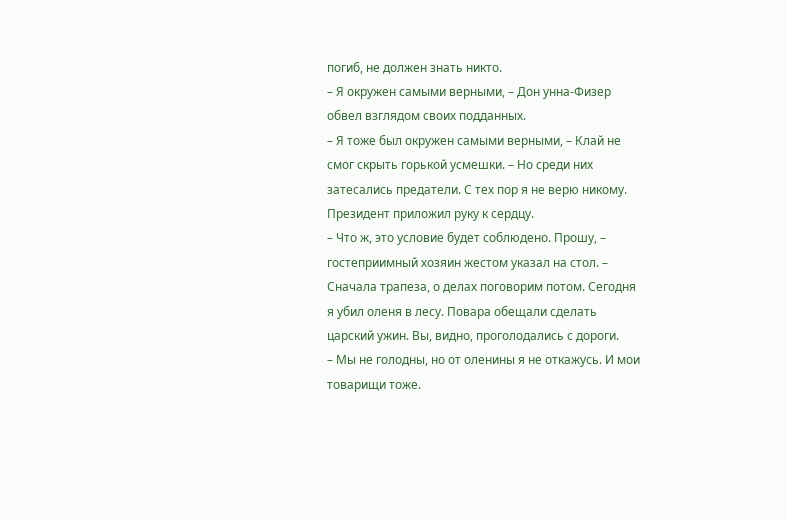погиб, не должен знать никто.
– Я окружен самыми верными, – Дон унна-Физер обвел взглядом своих подданных.
– Я тоже был окружен самыми верными, – Клай не смог скрыть горькой усмешки. – Но среди них затесались предатели. С тех пор я не верю никому.
Президент приложил руку к сердцу.
– Что ж, это условие будет соблюдено. Прошу, – гостеприимный хозяин жестом указал на стол. – Сначала трапеза, о делах поговорим потом. Сегодня я убил оленя в лесу. Повара обещали сделать царский ужин. Вы, видно, проголодались с дороги.
– Мы не голодны, но от оленины я не откажусь. И мои товарищи тоже.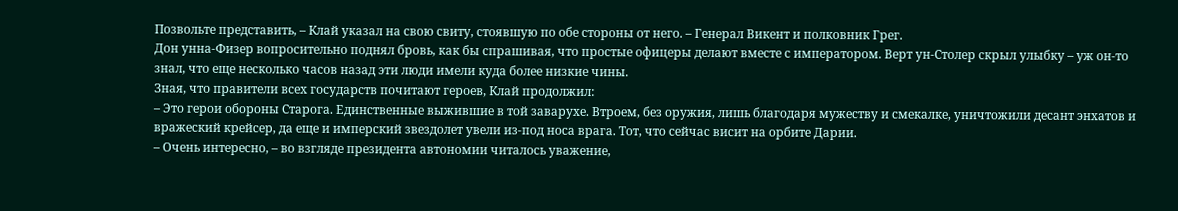Позвольте представить, – Клай указал на свою свиту, стоявшую по обе стороны от него. – Генерал Викент и полковник Грег.
Дон унна-Физер вопросительно поднял бровь, как бы спрашивая, что простые офицеры делают вместе с императором. Верт ун-Столер скрыл улыбку – уж он-то знал, что еще несколько часов назад эти люди имели куда более низкие чины.
Зная, что правители всех государств почитают героев, Клай продолжил:
– Это герои обороны Старога. Единственные выжившие в той заварухе. Втроем, без оружия, лишь благодаря мужеству и смекалке, уничтожили десант энхатов и вражеский крейсер, да еще и имперский звездолет увели из-под носа врага. Тот, что сейчас висит на орбите Дарии.
– Очень интересно, – во взгляде президента автономии читалось уважение,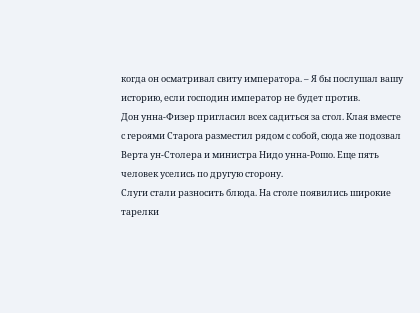когда он осматривал свиту императора. – Я бы послушал вашу историю, если господин император не будет против.
Дон унна-Физер пригласил всех садиться за стол. Клая вместе с героями Старога разместил рядом с собой, сюда же подозвал Верта ун-Столера и министра Нидо унна-Рошо. Еще пять человек уселись по другую сторону.
Слуги стали разносить блюда. На столе появились широкие тарелки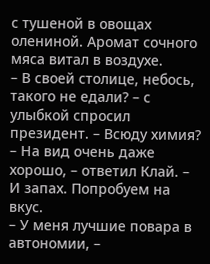с тушеной в овощах олениной. Аромат сочного мяса витал в воздухе.
– В своей столице, небось, такого не едали? – с улыбкой спросил президент. – Всюду химия?
– На вид очень даже хорошо, – ответил Клай. – И запах. Попробуем на вкус.
– У меня лучшие повара в автономии, –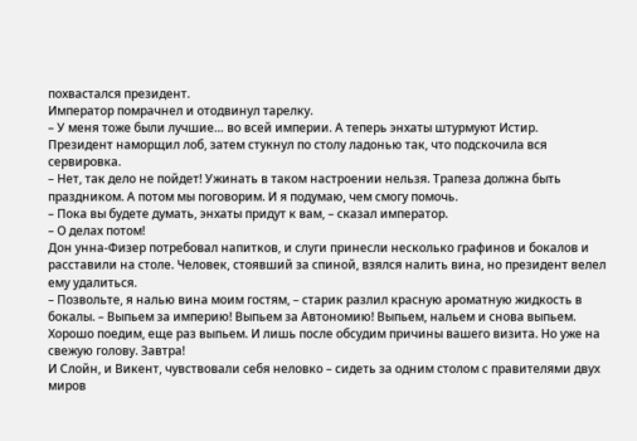похвастался президент.
Император помрачнел и отодвинул тарелку.
– У меня тоже были лучшие… во всей империи. А теперь энхаты штурмуют Истир.
Президент наморщил лоб, затем стукнул по столу ладонью так, что подскочила вся сервировка.
– Нет, так дело не пойдет! Ужинать в таком настроении нельзя. Трапеза должна быть праздником. А потом мы поговорим. И я подумаю, чем смогу помочь.
– Пока вы будете думать, энхаты придут к вам, – сказал император.
– О делах потом!
Дон унна-Физер потребовал напитков, и слуги принесли несколько графинов и бокалов и расставили на столе. Человек, стоявший за спиной, взялся налить вина, но президент велел ему удалиться.
– Позвольте, я налью вина моим гостям, – старик разлил красную ароматную жидкость в бокалы. – Выпьем за империю! Выпьем за Автономию! Выпьем, нальем и снова выпьем. Хорошо поедим, еще раз выпьем. И лишь после обсудим причины вашего визита. Но уже на свежую голову. Завтра!
И Слойн, и Викент, чувствовали себя неловко – сидеть за одним столом с правителями двух миров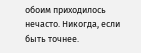обоим приходилось нечасто. Никогда, если быть точнее.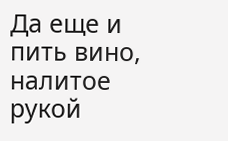Да еще и пить вино, налитое рукой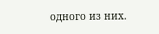одного из них.